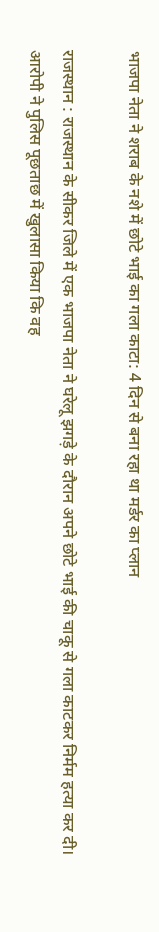भाजपा नेता ने शराब के नशे में छोटे भाई का गला काटा: 4 दिन से बना रहा था मर्डर का प्लान

राजस्थान : राजस्थान के सीकर जिले में एक भाजपा नेता ने घरेलू झगड़े के दौरान अपने छोटे भाई की चाकू से गला काटकर निर्मम हत्या कर दी। आरोपी ने पुलिस पूछताछ में खुलासा किया कि वह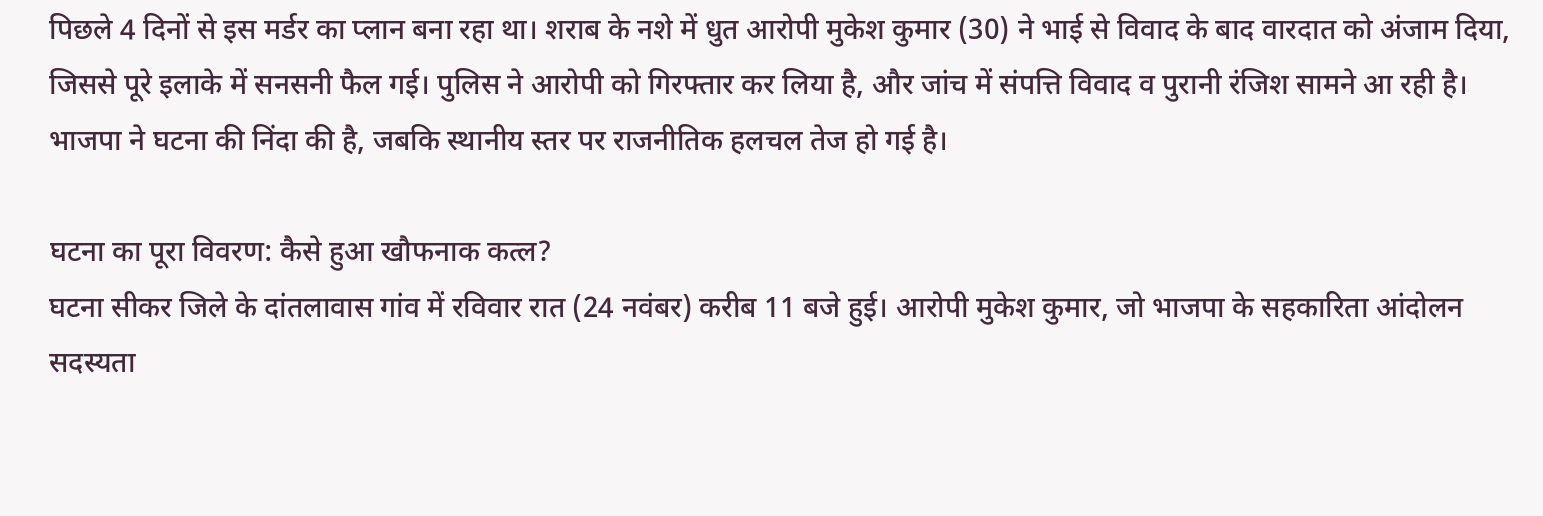पिछले 4 दिनों से इस मर्डर का प्लान बना रहा था। शराब के नशे में धुत आरोपी मुकेश कुमार (30) ने भाई से विवाद के बाद वारदात को अंजाम दिया, जिससे पूरे इलाके में सनसनी फैल गई। पुलिस ने आरोपी को गिरफ्तार कर लिया है, और जांच में संपत्ति विवाद व पुरानी रंजिश सामने आ रही है। भाजपा ने घटना की निंदा की है, जबकि स्थानीय स्तर पर राजनीतिक हलचल तेज हो गई है।

घटना का पूरा विवरण: कैसे हुआ खौफनाक कत्ल?
घटना सीकर जिले के दांतलावास गांव में रविवार रात (24 नवंबर) करीब 11 बजे हुई। आरोपी मुकेश कुमार, जो भाजपा के सहकारिता आंदोलन सदस्यता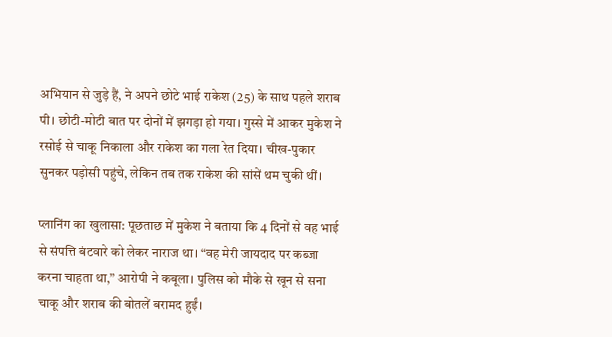अभियान से जुड़े हैं, ने अपने छोटे भाई राकेश (25) के साथ पहले शराब पी। छोटी-मोटी बात पर दोनों में झगड़ा हो गया। गुस्से में आकर मुकेश ने रसोई से चाकू निकाला और राकेश का गला रेत दिया। चीख-पुकार सुनकर पड़ोसी पहुंचे, लेकिन तब तक राकेश की सांसें थम चुकी थीं।

प्लानिंग का खुलासा: पूछताछ में मुकेश ने बताया कि 4 दिनों से वह भाई से संपत्ति बंटवारे को लेकर नाराज था। “वह मेरी जायदाद पर कब्जा करना चाहता था,” आरोपी ने कबूला। पुलिस को मौके से खून से सना चाकू और शराब की बोतलें बरामद हुईं।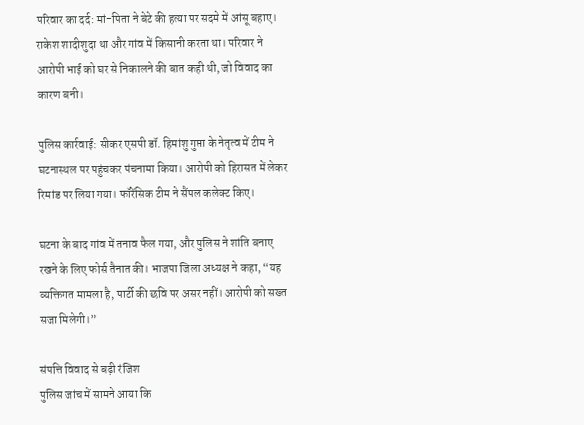परिवार का दर्द: मां-पिता ने बेटे की हत्या पर सदमे में आंसू बहाए। राकेश शादीशुदा था और गांव में किसानी करता था। परिवार ने आरोपी भाई को घर से निकालने की बात कही थी, जो विवाद का कारण बनी।

पुलिस कार्रवाई: सीकर एसपी डॉ. हिमांशु गुप्ता के नेतृत्व में टीम ने घटनास्थल पर पहुंचकर पंचनामा किया। आरोपी को हिरासत में लेकर रिमांड पर लिया गया। फॉरेंसिक टीम ने सैंपल कलेक्ट किए।

घटना के बाद गांव में तनाव फैल गया, और पुलिस ने शांति बनाए रखने के लिए फोर्स तैनात की। भाजपा जिला अध्यक्ष ने कहा, “यह व्यक्तिगत मामला है, पार्टी की छवि पर असर नहीं। आरोपी को सख्त सजा मिलेगी।”

संपत्ति विवाद से बढ़ी रंजिश
पुलिस जांच में सामने आया कि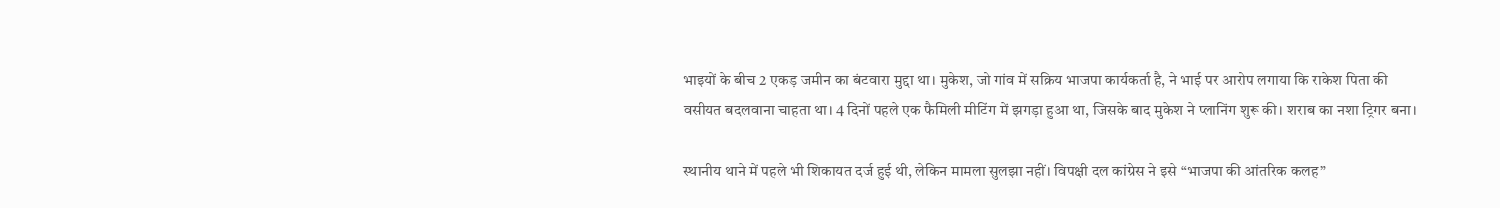भाइयों के बीच 2 एकड़ जमीन का बंटवारा मुद्दा था। मुकेश, जो गांव में सक्रिय भाजपा कार्यकर्ता है, ने भाई पर आरोप लगाया कि राकेश पिता की वसीयत बदलवाना चाहता था। 4 दिनों पहले एक फैमिली मीटिंग में झगड़ा हुआ था, जिसके बाद मुकेश ने प्लानिंग शुरू की। शराब का नशा ट्रिगर बना।

स्थानीय थाने में पहले भी शिकायत दर्ज हुई थी, लेकिन मामला सुलझा नहीं। विपक्षी दल कांग्रेस ने इसे “भाजपा की आंतरिक कलह”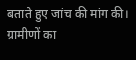बताते हुए जांच की मांग की। ग्रामीणों का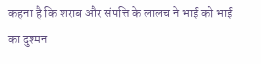कहना है कि शराब और संपत्ति के लालच ने भाई को भाई का दुश्मन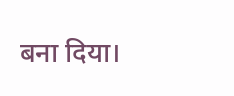बना दिया।